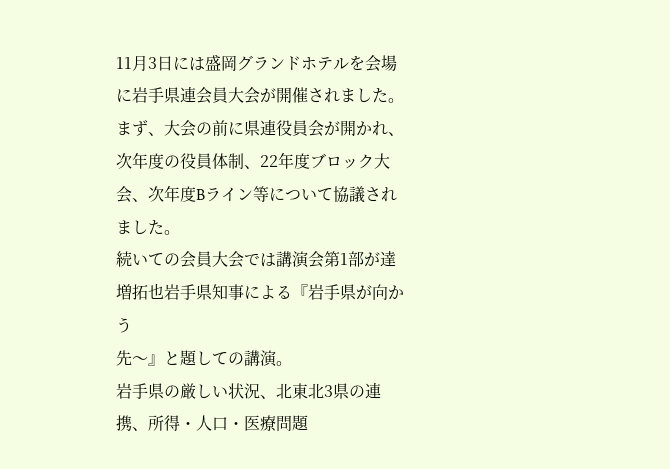11月3日には盛岡グランドホテルを会場に岩手県連会員大会が開催されました。
まず、大会の前に県連役員会が開かれ、次年度の役員体制、22年度ブロック大会、次年度Bライン等について協議されました。
続いての会員大会では講演会第1部が達増拓也岩手県知事による『岩手県が向かう
先〜』と題しての講演。
岩手県の厳しい状況、北東北3県の連携、所得・人口・医療問題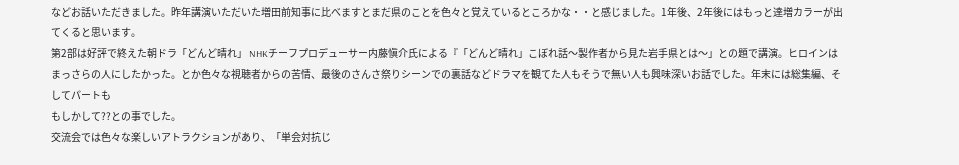などお話いただきました。昨年講演いただいた増田前知事に比べますとまだ県のことを色々と覚えているところかな・・と感じました。1年後、2年後にはもっと達増カラーが出てくると思います。
第2部は好評で終えた朝ドラ「どんど晴れ」 NHKチーフプロデューサー内藤愼介氏による『「どんど晴れ」こぼれ話〜製作者から見た岩手県とは〜」との題で講演。ヒロインはまっさらの人にしたかった。とか色々な視聴者からの苦情、最後のさんさ祭りシーンでの裏話などドラマを観てた人もそうで無い人も興味深いお話でした。年末には総集編、そしてパートも
もしかして??との事でした。
交流会では色々な楽しいアトラクションがあり、「単会対抗じ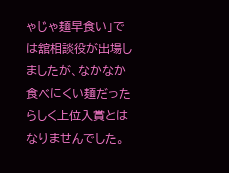ゃじゃ麺早食い」では舘相談役が出場しましたが、なかなか食べにくい麺だったらしく上位入賞とはなりませんでした。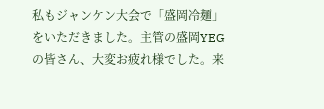私もジャンケン大会で「盛岡冷麺」をいただきました。主管の盛岡YEGの皆さん、大変お疲れ様でした。来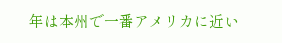年は本州で一番アメリカに近い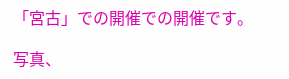「宮古」での開催での開催です。

写真、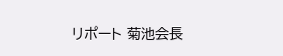リポート 菊池会長